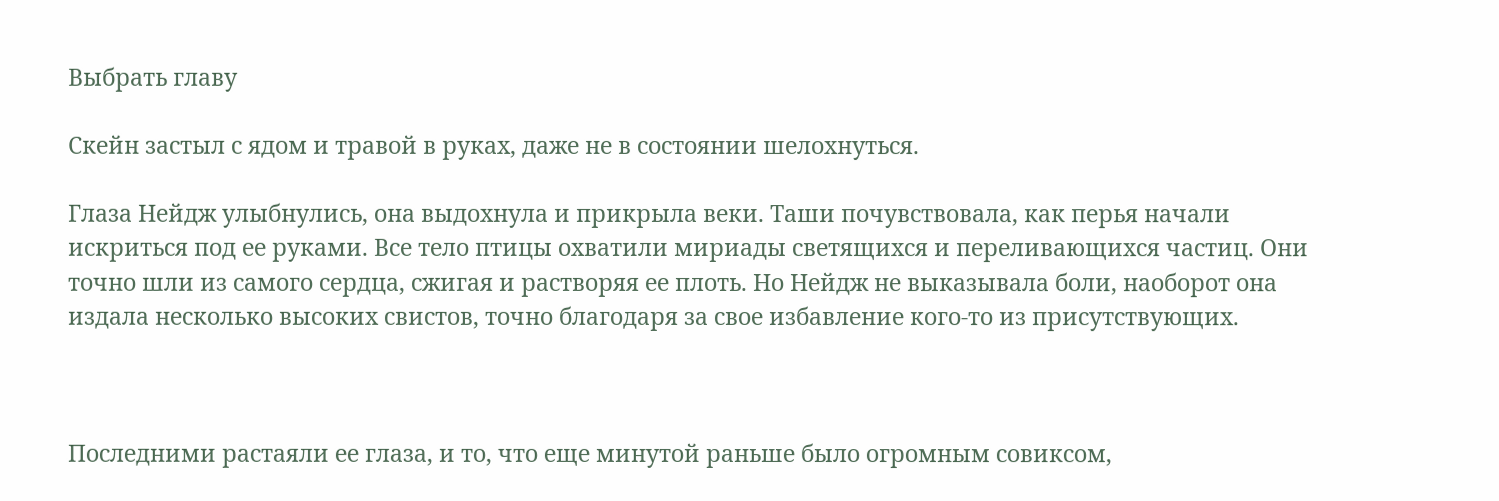Выбрать главу

Скейн застыл с ядом и травой в руках, даже не в состоянии шелохнуться.

Глаза Нейдж улыбнулись, она выдохнула и прикрыла веки. Таши почувствовала, как перья начали искриться под ее руками. Все тело птицы охватили мириады светящихся и переливающихся частиц. Они точно шли из самого сердца, сжигая и растворяя ее плоть. Но Нейдж не выказывала боли, наоборот она издала несколько высоких свистов, точно благодаря за свое избавление кого-то из присутствующих.



Последними растаяли ее глаза, и то, что еще минутой раньше было огромным совиксом,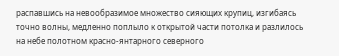распавшись на невообразимое множество сияющих крупиц, изгибаясь точно волны, медленно поплыло к открытой части потолка и разлилось на небе полотном красно-янтарного северного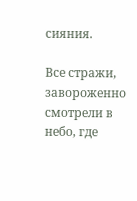сияния.

Все стражи, завороженно смотрели в небо, где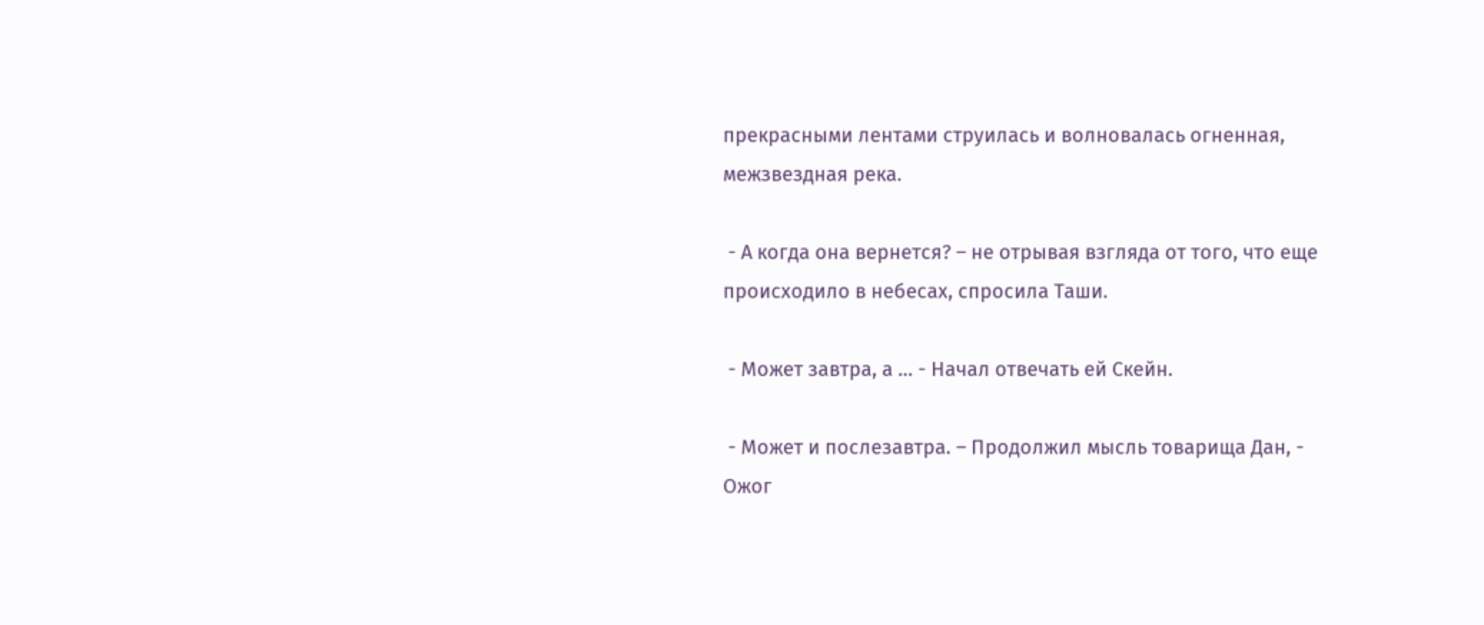прекрасными лентами струилась и волновалась огненная, межзвездная река.

 - А когда она вернется? – не отрывая взгляда от того, что еще происходило в небесах, спросила Таши.

 - Может завтра, а … - Начал отвечать ей Скейн.

 - Может и послезавтра. – Продолжил мысль товарища Дан, - Ожог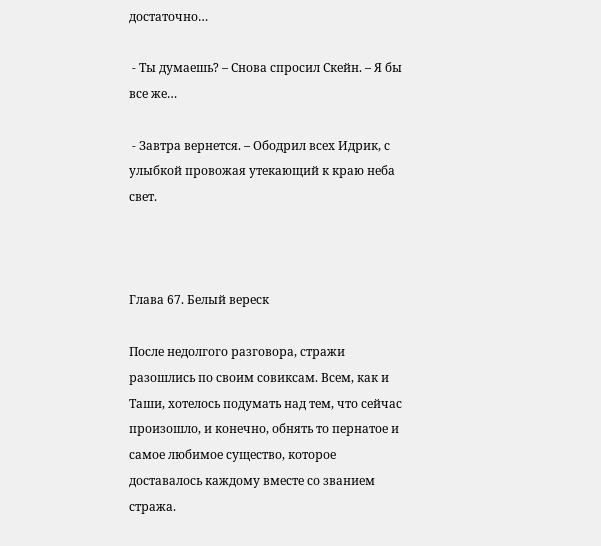достаточно…

 - Ты думаешь? – Снова спросил Скейн. – Я бы все же…

 - Завтра вернется. – Ободрил всех Идрик, с улыбкой провожая утекающий к краю неба свет.



Глава 67. Белый вереск

После недолгого разговора, стражи разошлись по своим совиксам. Всем, как и Таши, хотелось подумать над тем, что сейчас произошло, и конечно, обнять то пернатое и самое любимое существо, которое доставалось каждому вместе со званием стража.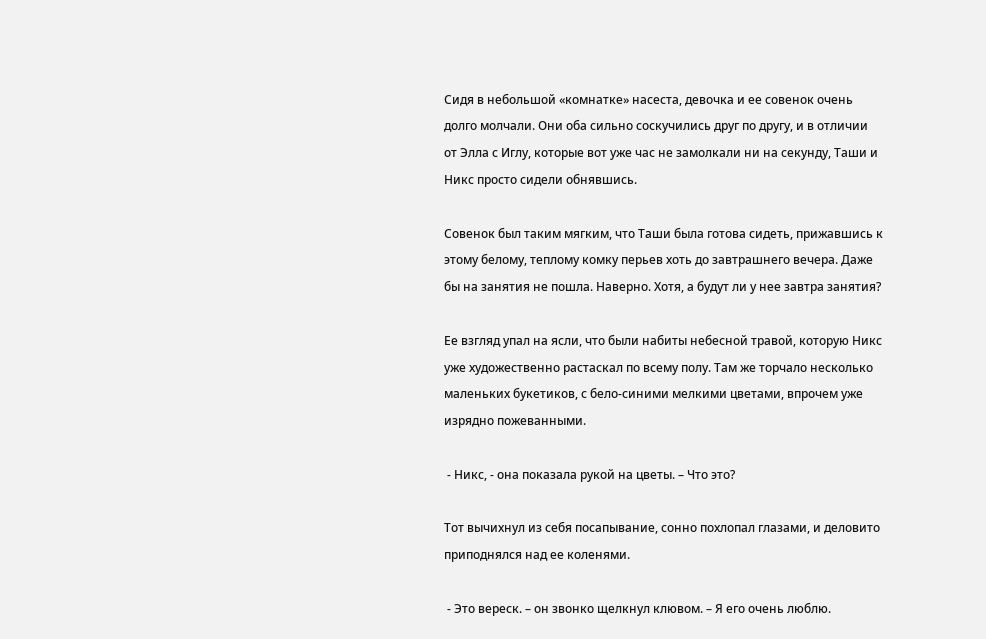Сидя в небольшой «комнатке» насеста, девочка и ее совенок очень долго молчали. Они оба сильно соскучились друг по другу, и в отличии от Элла с Иглу, которые вот уже час не замолкали ни на секунду, Таши и Никс просто сидели обнявшись.

Совенок был таким мягким, что Таши была готова сидеть, прижавшись к этому белому, теплому комку перьев хоть до завтрашнего вечера. Даже бы на занятия не пошла. Наверно. Хотя, а будут ли у нее завтра занятия?

Ее взгляд упал на ясли, что были набиты небесной травой, которую Никс уже художественно растаскал по всему полу. Там же торчало несколько маленьких букетиков, с бело-синими мелкими цветами, впрочем уже изрядно пожеванными.

 - Никс, - она показала рукой на цветы. – Что это?

Тот вычихнул из себя посапывание, сонно похлопал глазами, и деловито приподнялся над ее коленями.

 - Это вереск. – он звонко щелкнул клювом. – Я его очень люблю.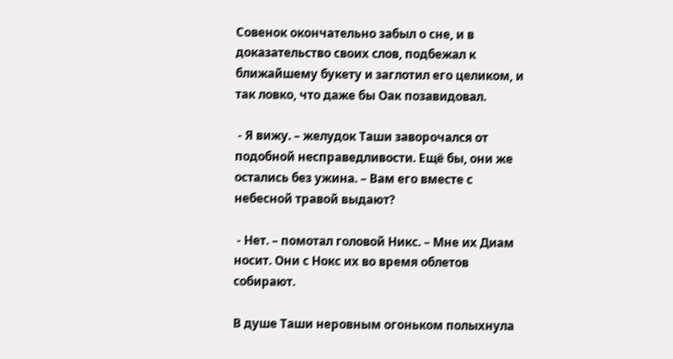Совенок окончательно забыл о сне, и в доказательство своих слов, подбежал к ближайшему букету и заглотил его целиком, и так ловко, что даже бы Оак позавидовал.

 - Я вижу. – желудок Таши заворочался от подобной несправедливости. Ещё бы, они же остались без ужина. – Вам его вместе с небесной травой выдают?

 - Нет. – помотал головой Никс. – Мне их Диам носит. Они с Нокс их во время облетов собирают.

В душе Таши неровным огоньком полыхнула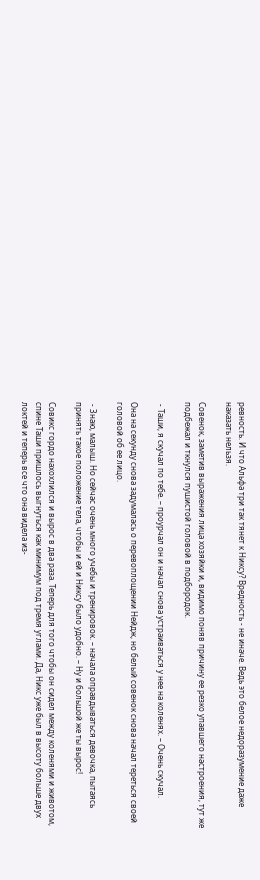ревность. И что Альфа три так тянет к Никсу? Вредность - не иначе. Ведь это белое недоразумение даже наказать нельзя.

Совенок, заметив выражения лица хозяйки и, видимо поняв причину ее резко упавшего настроения, тут же подбежал и ткнулся пушистой головой в подбородок.

 - Таши, я скучал по тебе. – проурчал он и начал снова устраиваться у нее на коленях. – Очень скучал.

Она на секунду снова задумалась о перевоплощении Нейдж, но белый совенок снова начал тереться своей головой об ее лицо.

 - Знаю, малыш. Но сейчас очень много учебы и тренировок. – начала оправдываться девочка, пытаясь принять такое положение тела, чтобы и ей и Никсу было удобно. – Ну и большой же ты вырос!

Совикс гордо нахохлился и вырос в два раза. Теперь для того чтобы он сидел между коленями и животом, спине Таши пришлось выгнуться как минимум под тремя углами. Да, Никс уже был в высоту больше двух локтей и теперь все что она видела из-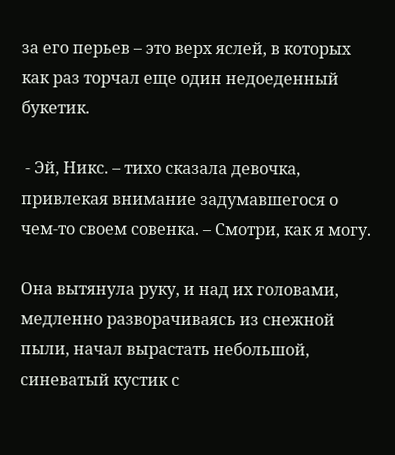за его перьев – это верх яслей, в которых как раз торчал еще один недоеденный букетик.

 - Эй, Никс. – тихо сказала девочка, привлекая внимание задумавшегося о чем-то своем совенка. – Смотри, как я могу.

Она вытянула руку, и над их головами, медленно разворачиваясь из снежной пыли, начал вырастать небольшой, синеватый кустик с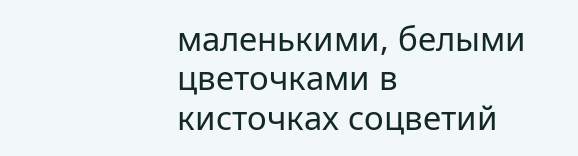маленькими, белыми цветочками в кисточках соцветий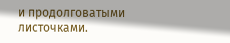и продолговатыми листочками.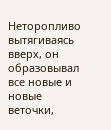Неторопливо вытягиваясь вверх, он образовывал все новые и новые веточки,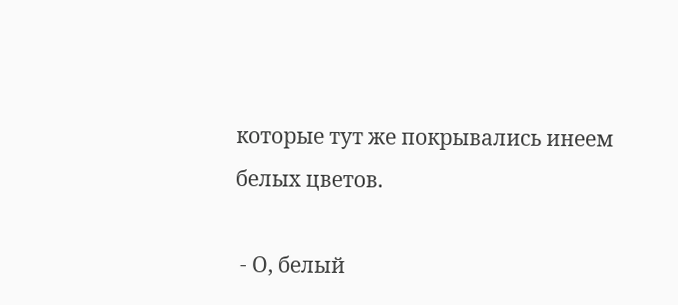которые тут же покрывались инеем белых цветов.

 - О, белый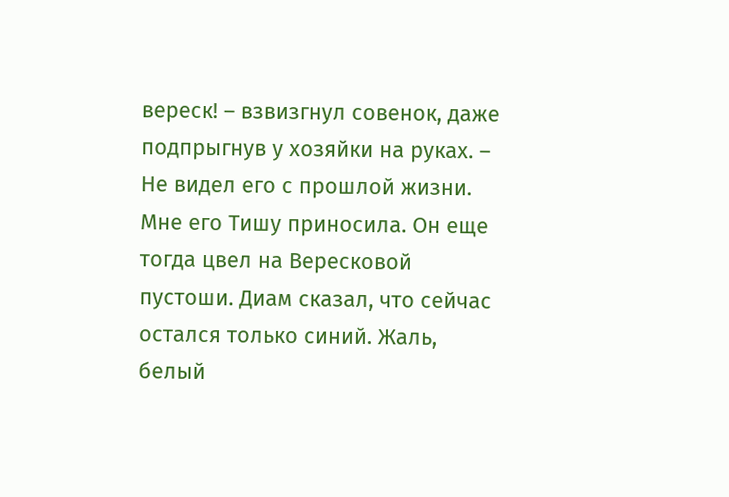вереск! – взвизгнул совенок, даже подпрыгнув у хозяйки на руках. – Не видел его с прошлой жизни. Мне его Тишу приносила. Он еще тогда цвел на Вересковой пустоши. Диам сказал, что сейчас остался только синий. Жаль, белый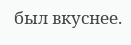был вкуснее.